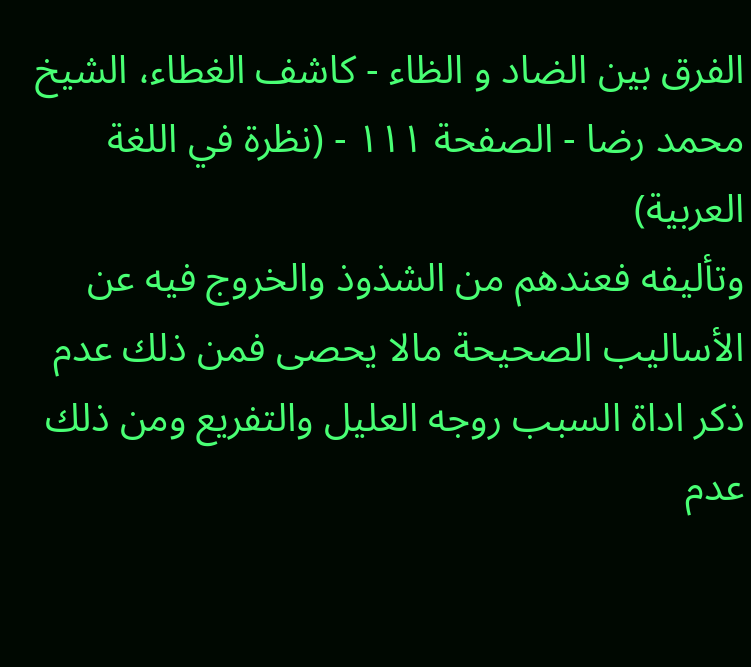الفرق بين الضاد و الظاء - كاشف الغطاء، الشيخ محمد رضا - الصفحة ١١١ - (نظرة في اللغة العربية)
وتأليفه فعندهم من الشذوذ والخروج فيه عن الأساليب الصحيحة مالا يحصى فمن ذلك عدم ذكر اداة السبب روجه العليل والتفريع ومن ذلك عدم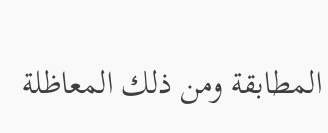المطابقة ومن ذلك المعاظلة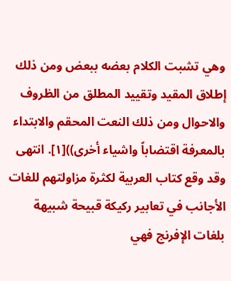وهي تشبت الكلام بعضه ببعض ومن ذلك إطلاق المقيد وتقييد المطلق من الظروف والاحوال ومن ذلك النعت المحقم والابتداء بالمعرفة اقتضاباً واشياء أخرى))[١]. انتهى
وقد وقع كتاب العربية لكثرة مزاولتهم للغات الأجانب في تعابير ركيكة قبيحة شبيهة بلغات الإفرنج فهي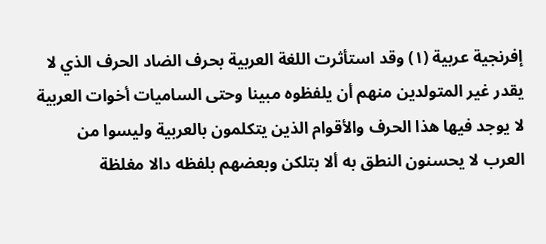إفرنجية عربية (١) وقد استأثرت اللغة العربية بحرف الضاد الحرف الذي لا يقدر غير المتولدين منهم أن يلفظوه مبينا وحتى الساميات أخوات العربية لا يوجد فيها هذا الحرف والأقوام الذين يتكلمون بالعربية وليسوا من العرب لا يحسنون النطق به ألا بتلكن وبعضهم بلفظه دالا مغلظة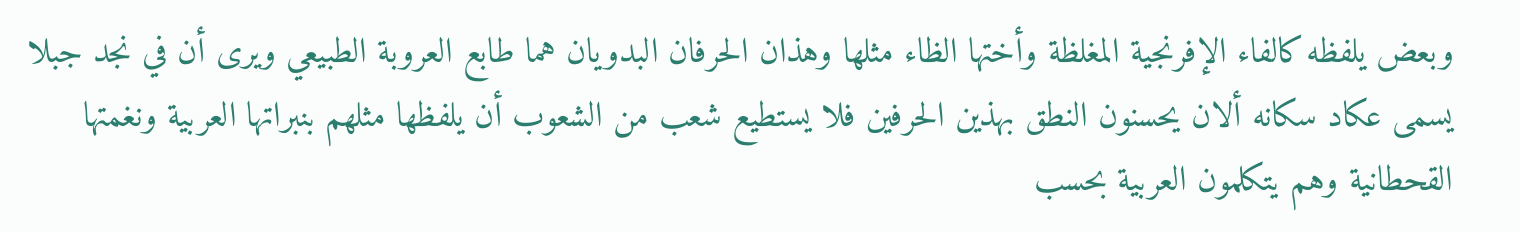وبعض يلفظه كالفاء الإفرنجية المغلظة وأختها الظاء مثلها وهذان الحرفان البدويان هما طابع العروبة الطبيعي ويرى أن في نجد جبلا يسمى عكاد سكانه ألان يحسنون النطق بهذين الحرفين فلا يستطيع شعب من الشعوب أن يلفظها مثلهم بنبراتها العربية ونغمتها القحطانية وهم يتكلمون العربية بحسب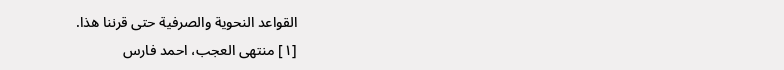القواعد النحوية والصرفية حتى قرننا هذا.
[١] منتهى العجب، احمد فارس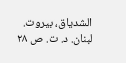الشدياق، بيروت. لبنان. د. ت. ص ٢٨